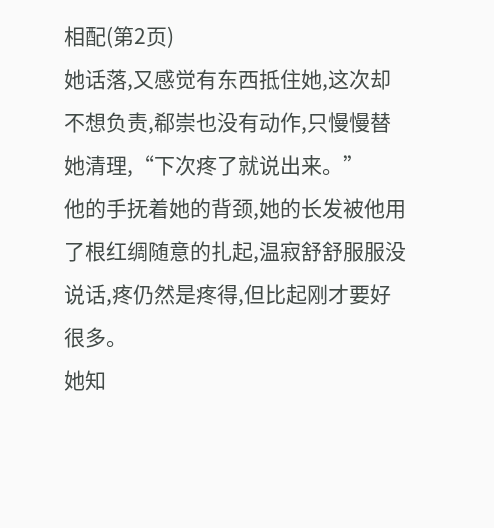相配(第2页)
她话落,又感觉有东西抵住她,这次却不想负责,郗崇也没有动作,只慢慢替她清理,“下次疼了就说出来。”
他的手抚着她的背颈,她的长发被他用了根红绸随意的扎起,温寂舒舒服服没说话,疼仍然是疼得,但比起刚才要好很多。
她知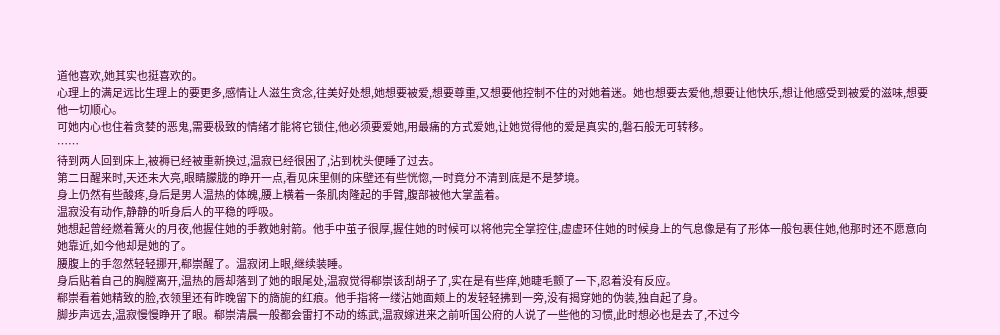道他喜欢,她其实也挺喜欢的。
心理上的满足远比生理上的要更多,感情让人滋生贪念,往美好处想,她想要被爱,想要尊重,又想要他控制不住的对她着迷。她也想要去爱他,想要让他快乐,想让他感受到被爱的滋味,想要他一切顺心。
可她内心也住着贪婪的恶鬼,需要极致的情绪才能将它锁住,他必须要爱她,用最痛的方式爱她,让她觉得他的爱是真实的,磐石般无可转移。
……
待到两人回到床上,被褥已经被重新换过,温寂已经很困了,沾到枕头便睡了过去。
第二日醒来时,天还未大亮,眼睛朦胧的睁开一点,看见床里侧的床壁还有些恍惚,一时竟分不清到底是不是梦境。
身上仍然有些酸疼,身后是男人温热的体魄,腰上横着一条肌肉隆起的手臂,腹部被他大掌盖着。
温寂没有动作,静静的听身后人的平稳的呼吸。
她想起曾经燃着篝火的月夜,他握住她的手教她射箭。他手中茧子很厚,握住她的时候可以将他完全掌控住,虚虚环住她的时候身上的气息像是有了形体一般包裹住她,他那时还不愿意向她靠近,如今他却是她的了。
腰腹上的手忽然轻轻挪开,郗崇醒了。温寂闭上眼,继续装睡。
身后贴着自己的胸膛离开,温热的唇却落到了她的眼尾处,温寂觉得郗崇该刮胡子了,实在是有些痒,她睫毛颤了一下,忍着没有反应。
郗崇看着她精致的脸,衣领里还有昨晚留下的旖旎的红痕。他手指将一缕沾她面颊上的发轻轻拂到一旁,没有揭穿她的伪装,独自起了身。
脚步声远去,温寂慢慢睁开了眼。郗崇清晨一般都会雷打不动的练武,温寂嫁进来之前听国公府的人说了一些他的习惯,此时想必也是去了,不过今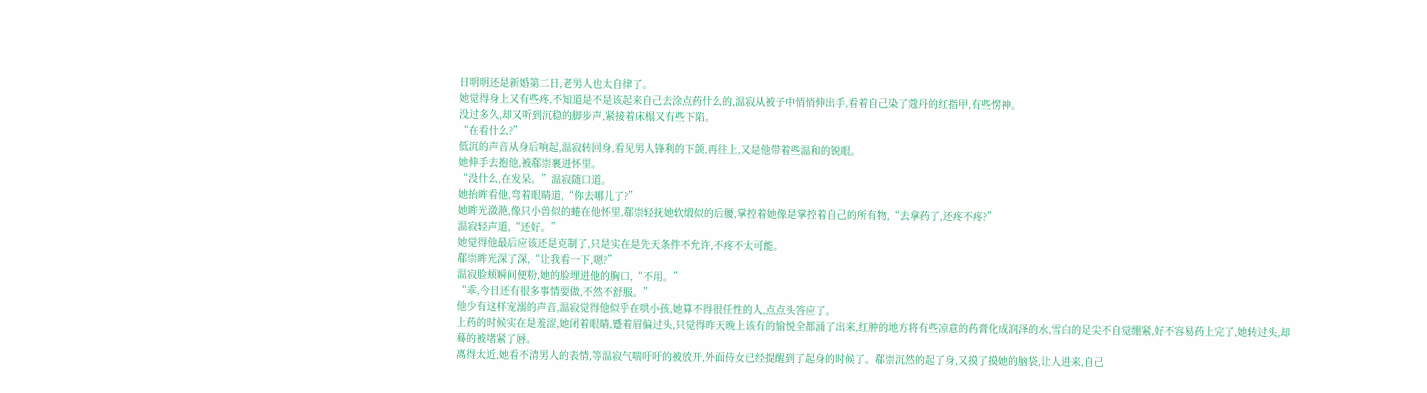日明明还是新婚第二日,老男人也太自律了。
她觉得身上又有些疼,不知道是不是该起来自己去涂点药什么的,温寂从被子中悄悄伸出手,看着自己染了蔻丹的红指甲,有些愣神。
没过多久,却又听到沉稳的脚步声,紧接着床榻又有些下陷。
“在看什么?”
低沉的声音从身后响起,温寂转回身,看见男人锋利的下颌,再往上,又是他带着些温和的锐眼。
她伸手去抱他,被郗崇裹进怀里。
“没什么,在发呆。”温寂随口道。
她抬眸看他,弯着眼睛道,“你去哪儿了?”
她眸光潋滟,像只小兽似的蜷在他怀里,郗崇轻抚她软缎似的后腰,掌控着她像是掌控着自己的所有物,“去拿药了,还疼不疼?”
温寂轻声道,“还好。”
她觉得他最后应该还是克制了,只是实在是先天条件不允许,不疼不太可能。
郗崇眸光深了深,“让我看一下,嗯?”
温寂脸颊瞬间便粉,她的脸埋进他的胸口,“不用。”
“乖,今日还有很多事情要做,不然不舒服。”
他少有这样宠溺的声音,温寂觉得他似乎在哄小孩,她算不得很任性的人,点点头答应了。
上药的时候实在是羞涩,她闭着眼睛,蹙着眉偏过头,只觉得昨天晚上该有的愉悦全都涌了出来,红肿的地方将有些凉意的药膏化成润泽的水,雪白的足尖不自觉绷紧,好不容易药上完了,她转过头,却蓦的被堵紧了唇。
离得太近,她看不清男人的表情,等温寂气喘吁吁的被放开,外面侍女已经提醒到了起身的时候了。郗崇沉然的起了身,又摸了摸她的脑袋,让人进来,自己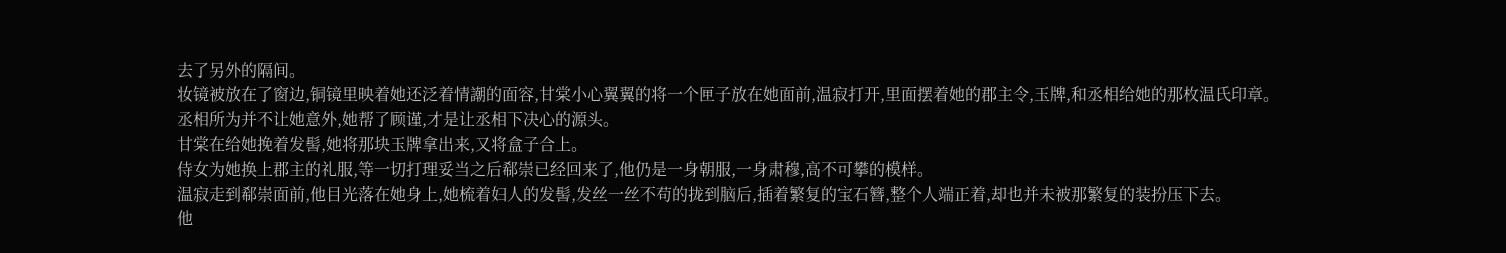去了另外的隔间。
妆镜被放在了窗边,铜镜里映着她还泛着情謿的面容,甘棠小心翼翼的将一个匣子放在她面前,温寂打开,里面摆着她的郡主令,玉牌,和丞相给她的那枚温氏印章。
丞相所为并不让她意外,她帮了顾谨,才是让丞相下决心的源头。
甘棠在给她挽着发髻,她将那块玉牌拿出来,又将盒子合上。
侍女为她换上郡主的礼服,等一切打理妥当之后郗崇已经回来了,他仍是一身朝服,一身肃穆,高不可攀的模样。
温寂走到郗崇面前,他目光落在她身上,她梳着妇人的发髻,发丝一丝不苟的拢到脑后,插着繁复的宝石簪,整个人端正着,却也并未被那繁复的装扮压下去。
他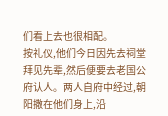们看上去也很相配。
按礼仪,他们今日因先去祠堂拜见先辈,然后便要去老国公府认人。两人自府中经过,朝阳撒在他们身上,沿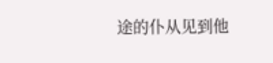途的仆从见到他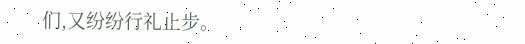们,又纷纷行礼止步。